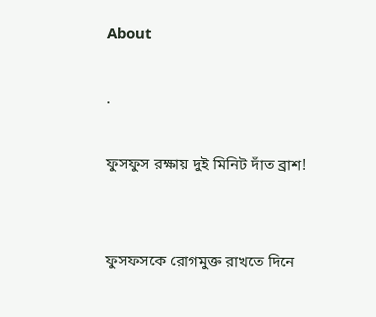About

.

ফুসফুস রক্ষায় দুই মিনিট দাঁত ব্রাশ!


ফুসফসকে রোগমুক্ত রাখতে দিনে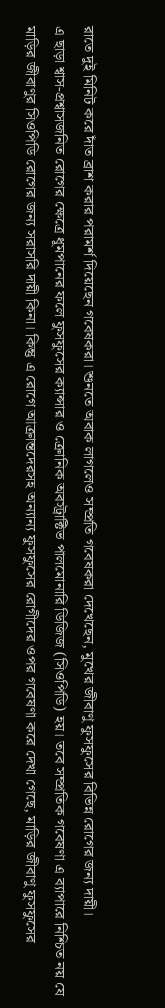রাতে দুই মিনিট করে দাঁত ব্রাশ করার পরামর্শ দিয়েছেন গবেষকরা। শুনতে অবাক লাগলেও সম্প্রতি গবেষকরা দেখেছেন, মুখের জীবাণু ফুসফুসের বিভিন্ন রোগের জন্য দায়ী।
এ ছাড়া শ্বাস-প্রশ্বাসজনিত রোগের ক্ষেত্রে ধূমপানের ফলে ফুসফুসের ক্যান্সার ও ক্রোনিক অবস্ট্রাক্টিভ পালমোনারি ডিজিজ (সিওপিডি) হয়। তবে সম্প্রতিক গবেষণা এ ব্যাপারে নিশ্চিত নয় যে মাড়ির জীবাণুর সিওপিডি রোগের জন্য সরাসরি দায়ী কিনা। কিন্তু এ রোগে আক্রান্তদেরসহ অন্যান্য ফুসফুসের রোগীদের ওপর গবেষণা করে দেখা গেছে, মাড়ির জীবাণু ফুসফুসের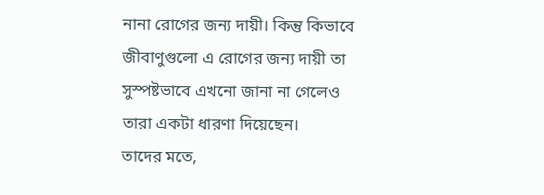নানা রোগের জন্য দায়ী। কিন্তু কিভাবে জীবাণুগুলো এ রোগের জন্য দায়ী তা সুস্পষ্টভাবে এখনো জানা না গেলেও তারা একটা ধারণা দিয়েছেন।
তাদের মতে,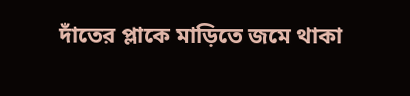দাঁতের প্লাকে মাড়িতে জমে থাকা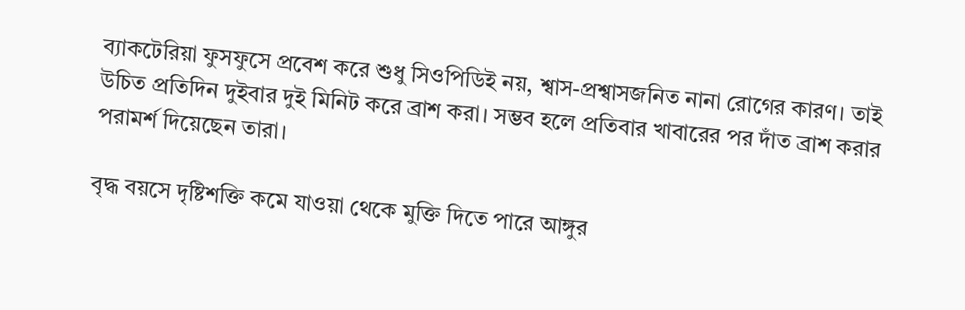ব্যাকটেরিয়া ফুসফুসে প্রবেশ করে শুধু সিওপিডিই নয়, শ্বাস-প্রশ্বাসজনিত নানা রোগের কারণ। তাই উচিত প্রতিদিন দুইবার দুই মিনিট করে ব্রাশ করা। সম্ভব হলে প্রতিবার খাবারের পর দাঁত ব্রাশ করার পরামর্শ দিয়েছেন তারা।

বৃদ্ধ বয়সে দৃষ্টিশক্তি কমে যাওয়া থেকে মুক্তি দিতে পারে আঙ্গুর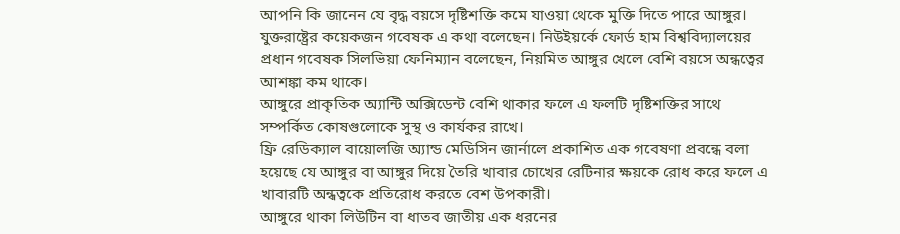আপনি কি জানেন যে বৃদ্ধ বয়সে দৃষ্টিশক্তি কমে যাওয়া থেকে মুক্তি দিতে পারে আঙ্গুর। যুক্তরাষ্ট্রের কয়েকজন গবেষক এ কথা বলেছেন। নিউইয়র্কে ফোর্ড হাম বিশ্ববিদ্যালয়ের প্রধান গবেষক সিলভিয়া ফেনিম্যান বলেছেন, নিয়মিত আঙ্গুর খেলে বেশি বয়সে অন্ধত্বের আশঙ্কা কম থাকে।
আঙ্গুরে প্রাকৃতিক অ্যান্টি অক্সিডেন্ট বেশি থাকার ফলে এ ফলটি দৃষ্টিশক্তির সাথে সম্পর্কিত কোষগুলোকে সুস্থ ও কার্যকর রাখে।
ফ্রি রেডিক্যাল বায়োলজি অ্যান্ড মেডিসিন জার্নালে প্রকাশিত এক গবেষণা প্রবন্ধে বলা হয়েছে যে আঙ্গুর বা আঙ্গুর দিয়ে তৈরি খাবার চোখের রেটিনার ক্ষয়কে রোধ করে ফলে এ খাবারটি অন্ধত্বকে প্রতিরোধ করতে বেশ উপকারী।
আঙ্গুরে থাকা লিউটিন বা ধাতব জাতীয় এক ধরনের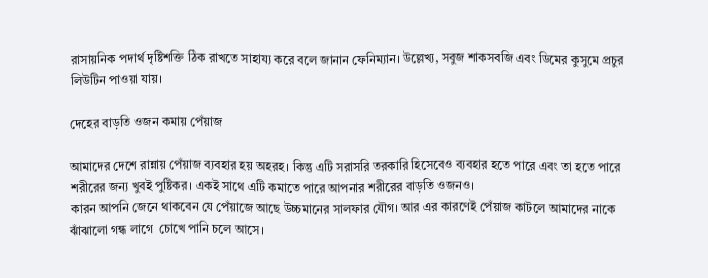রাসায়নিক পদার্থ দৃষ্টিশক্তি ঠিক রাখতে সাহায্য করে বলে জানান ফেনিম্যান। উল্লেখ্য, সবুজ শাকসবজি এবং ডিমের কুসুমে প্রচুর লিউটিন পাওয়া যায়।

দেহের বাড়তি ওজন কমায় পেঁয়াজ

আমাদের দেশে রান্নায় পেঁয়াজ ব্যবহার হয় অহরহ। কিন্তু এটি সরাসরি তরকারি হিসেবেও ব্যবহার হতে পারে এবং তা হতে পারে শরীরের জন্য খুবই পুষ্টিকর। একই সাথে এটি কমাতে পারে আপনার শরীরের বাড়তি ওজনও।
কারন আপনি জেনে থাকবেন যে পেঁয়াজে আছে উচ্চমানের সালফার যৌগ। আর এর কারণেই পেঁয়াজ কাটলে আমাদের নাকে ঝাঁঝালো গন্ধ লাগে  চোখে পানি চলে আসে।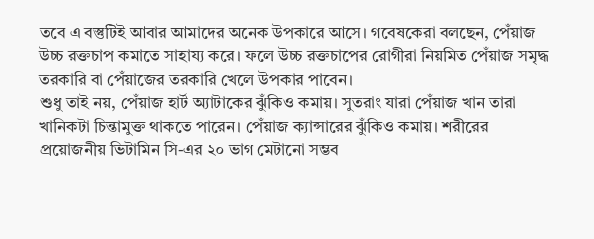তবে এ বস্তুটিই আবার আমাদের অনেক উপকারে আসে। গবেষকেরা বলছেন, পেঁয়াজ উচ্চ রক্তচাপ কমাতে সাহায্য করে। ফলে উচ্চ রক্তচাপের রোগীরা নিয়মিত পেঁয়াজ সমৃদ্ধ তরকারি বা পেঁয়াজের তরকারি খেলে উপকার পাবেন।
শুধু তাই নয়, পেঁয়াজ হার্ট অ্যাটাকের ঝুঁকিও কমায়। সুতরাং যারা পেঁয়াজ খান তারা খানিকটা চিন্তামুক্ত থাকতে পারেন। পেঁয়াজ ক্যান্সারের ঝুঁকিও কমায়। শরীরের প্রয়োজনীয় ভিটামিন সি-এর ২০ ভাগ মেটানো সম্ভব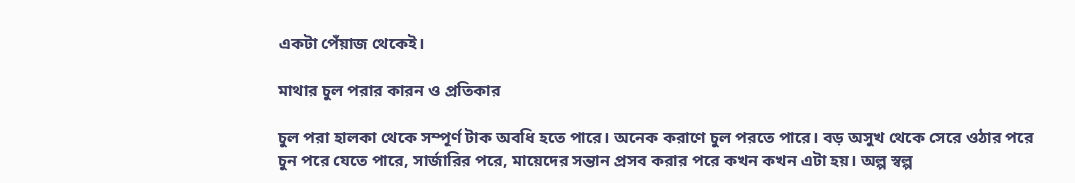একটা পেঁয়াজ থেকেই।

মাথার চুল পরার কারন ও প্রতিকার

চুল পরা হালকা থেকে সম্পূর্ণ টাক অবধি হতে পারে। অনেক করাণে চুল পরতে পারে। বড় অসুখ থেকে সেরে ওঠার পরে চুন পরে যেতে পারে, সার্জারির পরে, মায়েদের সন্তান প্রসব করার পরে কখন কখন এটা হয়। অল্প স্বল্প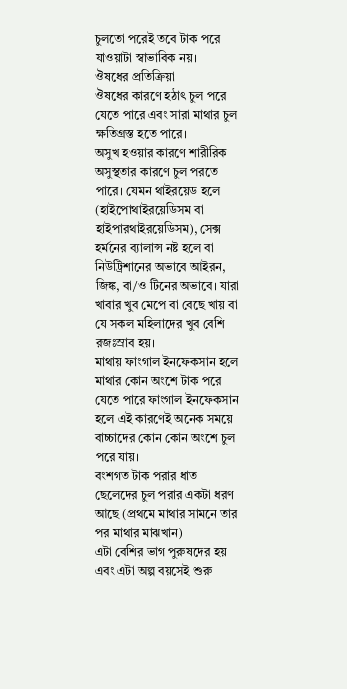চুলতো পরেই তবে টাক পরে যাওয়াটা স্বাভাবিক নয়।
ঔষধের প্রতিক্রিয়া
ঔষধের কারণে হঠাৎ চুল পরে যেতে পারে এবং সারা মাথার চুল ক্ষতিগ্রস্ত হতে পারে।
অসুখ হওয়ার কারণে শারীরিক অসুস্থতার কারণে চুল পরতে পারে। যেমন থাইরয়েড হলে (হাইপোথাইরয়েডিসম বা হাইপারথাইরয়েডিসম), সেক্স হর্মনের ব্যালান্স নষ্ট হলে বা নিউট্রিশানের অভাবে আইরন, জিঙ্ক, বা/ও টিনের অভাবে। যারা খাবার খুব মেপে বা বেছে খায় বা যে সকল মহিলাদের খুব বেশি রজঃস্রাব হয়।
মাথায় ফাংগাল ইনফেকসান হলে মাথার কোন অংশে টাক পরে যেতে পারে ফাংগাল ইনফেকসান হলে এই কারণেই অনেক সময়ে বাচ্চাদের কোন কোন অংশে চুল পরে যায়।
বংশগত টাক পরার ধাত ছেলেদের চুল পরার একটা ধরণ আছে (প্রথমে মাথার সামনে তার পর মাথার মাঝখান)
এটা বেশির ভাগ পুরুষদের হয় এবং এটা অল্প বয়সেই শুরু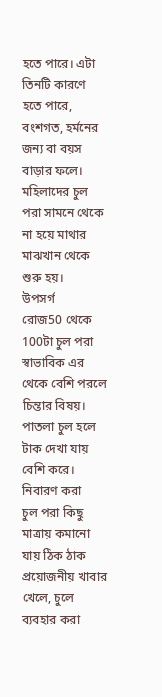হতে পারে। এটা তিনটি কারণে হতে পারে, বংশগত, হর্মনের জন্য বা বয়স বাড়ার ফলে। মহিলাদের চুল পরা সামনে থেকে না হয়ে মাথার মাঝখান থেকে শুরু হয়।
উপসর্গ
রোজ50 থেকে 100টা চুল পরা স্বাভাবিক এর থেকে বেশি পরলে চিন্তার বিষয়। পাতলা চুল হলে টাক দেখা যায় বেশি করে।
নিবারণ করা
চুল পরা কিছু মাত্রায় কমানো যায় ঠিক ঠাক প্রয়োজনীয় খাবার খেলে, চুলে ব্যবহার করা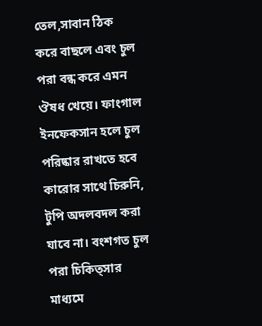তেল,সাবান ঠিক করে বাছলে এবং চুল পরা বন্ধ করে এমন ঔষধ খেয়ে। ফাংগাল ইনফেকসান হলে চুল পরিষ্কার রাখতে হবে কারোর সাথে চিরুনি, টুপি অদলবদল করা যাবে না। বংশগত চুল পরা চিকিত্সার মাধ্যমে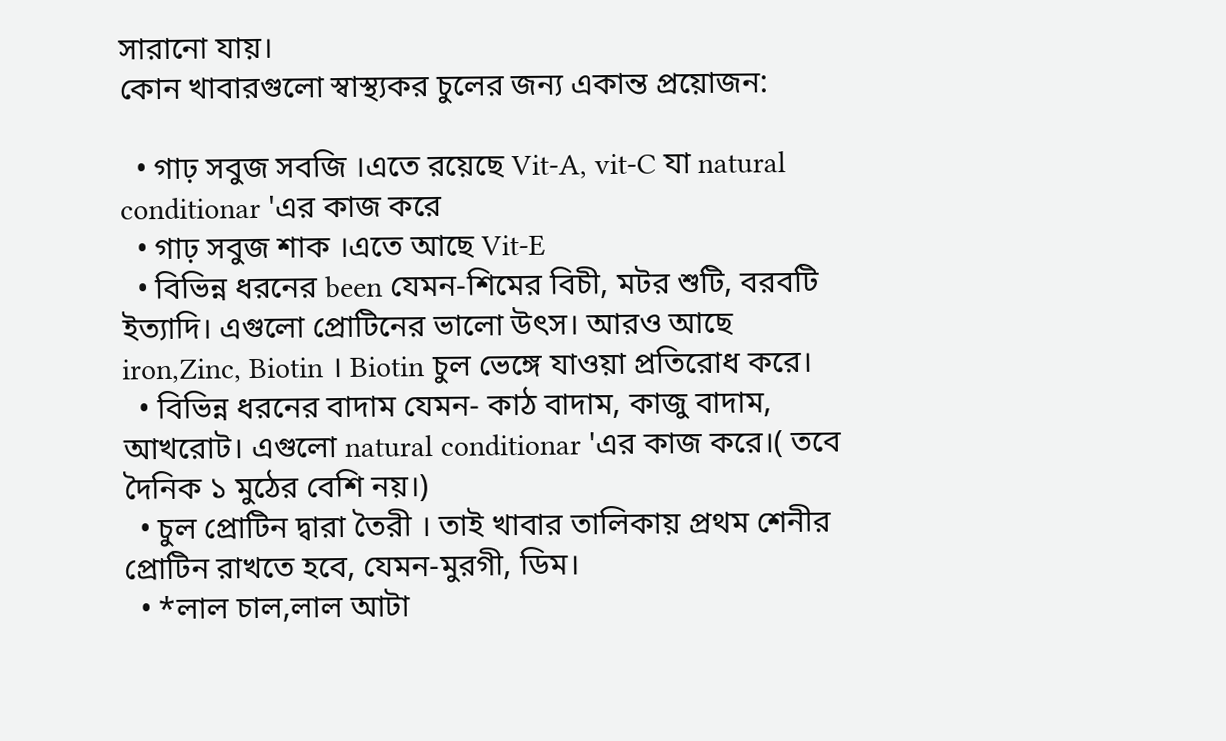সারানো যায়।
কোন খাবারগুলো স্বাস্থ্যকর চুলের জন্য একান্ত প্রয়োজন:

  • গাঢ় সবুজ সবজি ।এতে রয়েছে Vit-A, vit-C যা natural conditionar 'এর কাজ করে
  • গাঢ় সবুজ শাক ।এতে আছে Vit-E
  • বিভিন্ন ধরনের been যেমন-শিমের বিচী, মটর শুটি, বরবটি ইত্যাদি। এগুলো প্রোটিনের ভালো উৎস। আরও আছে iron,Zinc, Biotin । Biotin চুল ভেঙ্গে যাওয়া প্রতিরোধ করে।
  • বিভিন্ন ধরনের বাদাম যেমন- কাঠ বাদাম, কাজু বাদাম, আখরোট। এগুলো natural conditionar 'এর কাজ করে।( তবে দৈনিক ১ মুঠের বেশি নয়।)
  • চুল প্রোটিন দ্বারা তৈরী । তাই খাবার তালিকায় প্রথম শেনীর প্রোটিন রাখতে হবে, যেমন-মুরগী, ডিম।
  • *লাল চাল,লাল আটা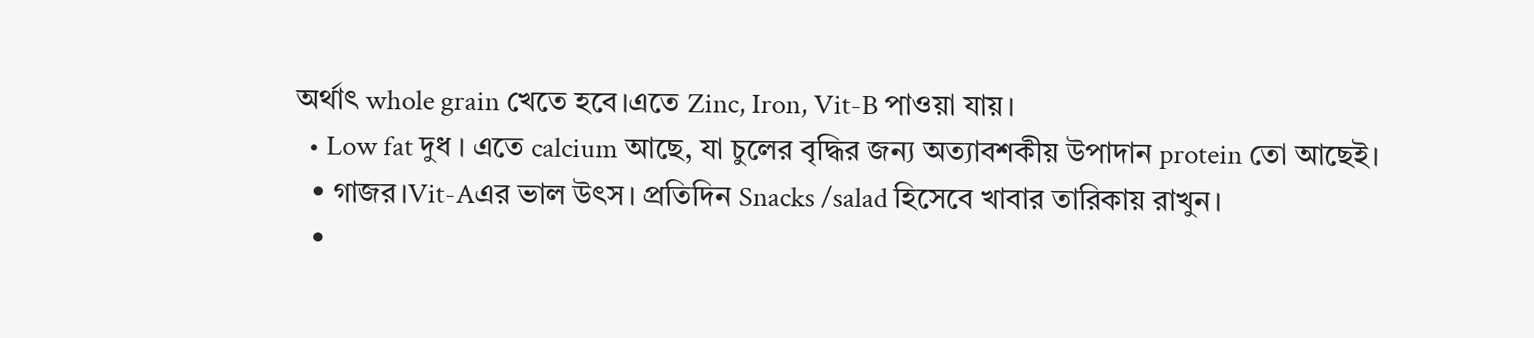অর্থাৎ whole grain খেতে হবে।এতে Zinc, Iron, Vit-B পাওয়া যায়।
  • Low fat দুধ । এতে calcium আছে, যা চুলের বৃদ্ধির জন্য অত্যাবশকীয় উপাদান protein তো আছেই।
  • গাজর।Vit-Aএর ভাল উৎস। প্রতিদিন Snacks /salad হিসেবে খাবার তারিকায় রাখুন।
  •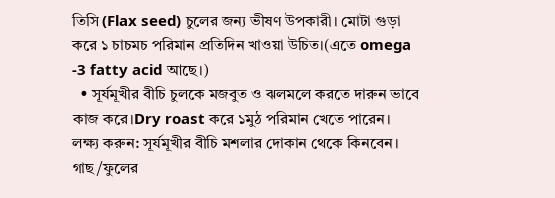তিসি (Flax seed) চুলের জন্য ভীষণ উপকারী। মোটা গুড়া করে ১ চাচমচ পরিমান প্রতিদিন খাওয়া উচিত।(এতে omega -3 fatty acid আছে।)
  • সূর্যমূখীর বীচি চুলকে মজবুত ও ঝলমলে করতে দারুন ভাবে কাজ করে।Dry roast করে ১মুঠ পরিমান খেতে পারেন। লক্ষ্য করুন: সূর্যমূখীর বীচি মশলার দোকান থেকে কিনবেন। গাছ/ফুলের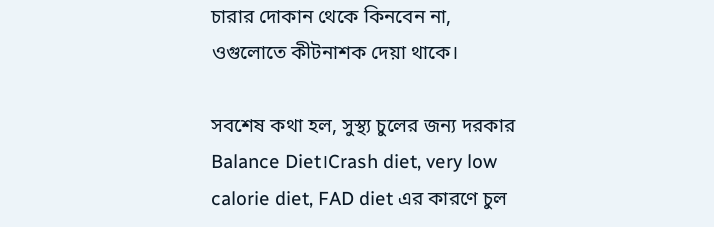চারার দোকান থেকে কিনবেন না, ওগুলোতে কীটনাশক দেয়া থাকে।

সবশেষ কথা হল, সুস্থ্য চুলের জন্য দরকার Balance Diet।Crash diet, very low calorie diet, FAD diet এর কারণে চুল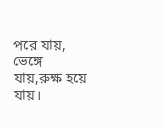পরে যায়, ভেঙ্গে যায়,রুক্ষ হয়ে যায়।